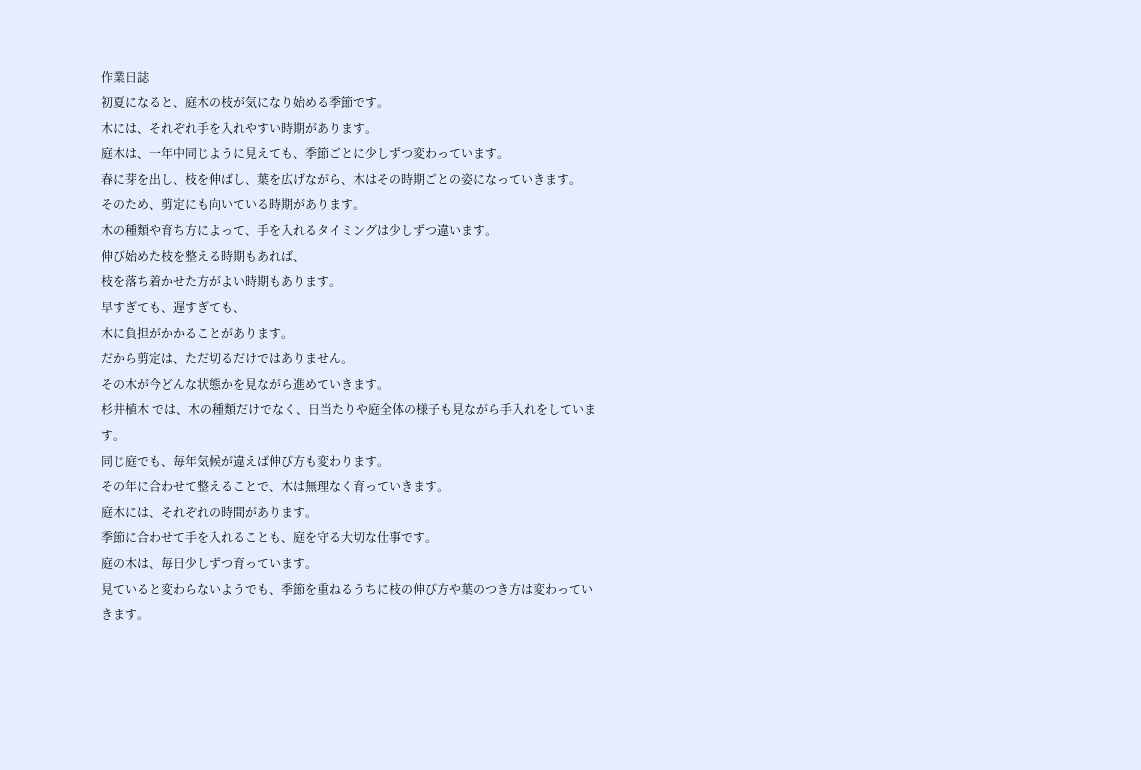作業日誌
初夏になると、庭木の枝が気になり始める季節です。
木には、それぞれ手を入れやすい時期があります。
庭木は、一年中同じように見えても、季節ごとに少しずつ変わっています。
春に芽を出し、枝を伸ばし、葉を広げながら、木はその時期ごとの姿になっていきます。
そのため、剪定にも向いている時期があります。
木の種類や育ち方によって、手を入れるタイミングは少しずつ違います。
伸び始めた枝を整える時期もあれば、
枝を落ち着かせた方がよい時期もあります。
早すぎても、遅すぎても、
木に負担がかかることがあります。
だから剪定は、ただ切るだけではありません。
その木が今どんな状態かを見ながら進めていきます。
杉井植木 では、木の種類だけでなく、日当たりや庭全体の様子も見ながら手入れをしています。
同じ庭でも、毎年気候が違えば伸び方も変わります。
その年に合わせて整えることで、木は無理なく育っていきます。
庭木には、それぞれの時間があります。
季節に合わせて手を入れることも、庭を守る大切な仕事です。
庭の木は、毎日少しずつ育っています。
見ていると変わらないようでも、季節を重ねるうちに枝の伸び方や葉のつき方は変わっていきます。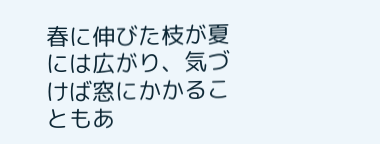春に伸びた枝が夏には広がり、気づけば窓にかかることもあ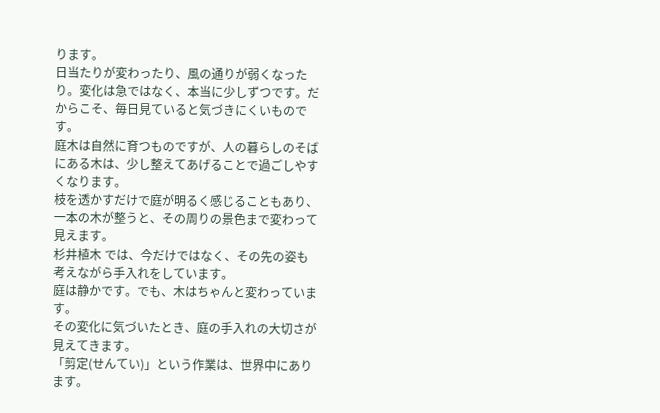ります。
日当たりが変わったり、風の通りが弱くなったり。変化は急ではなく、本当に少しずつです。だからこそ、毎日見ていると気づきにくいものです。
庭木は自然に育つものですが、人の暮らしのそばにある木は、少し整えてあげることで過ごしやすくなります。
枝を透かすだけで庭が明るく感じることもあり、一本の木が整うと、その周りの景色まで変わって見えます。
杉井植木 では、今だけではなく、その先の姿も考えながら手入れをしています。
庭は静かです。でも、木はちゃんと変わっています。
その変化に気づいたとき、庭の手入れの大切さが見えてきます。
「剪定(せんてい)」という作業は、世界中にあります。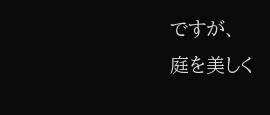ですが、
庭を美しく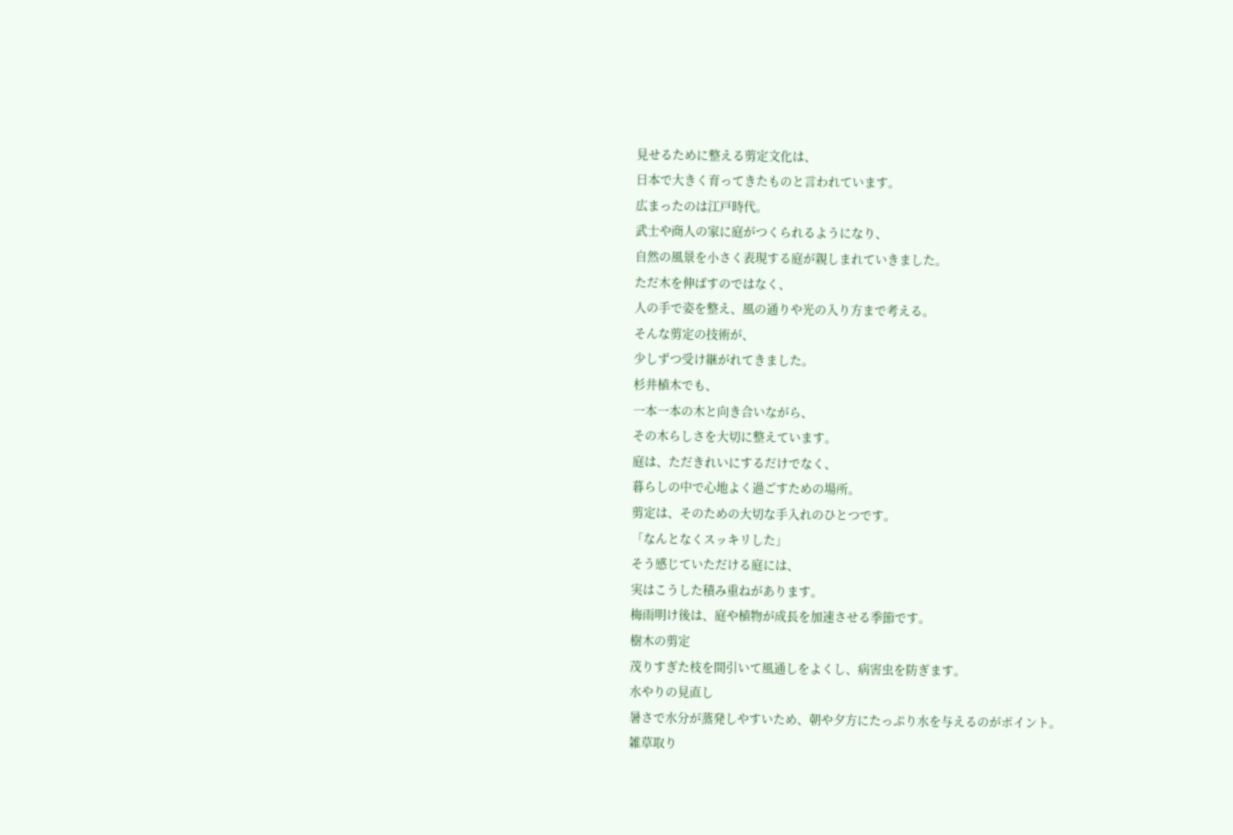見せるために整える剪定文化は、
日本で大きく育ってきたものと言われています。
広まったのは江戸時代。
武士や商人の家に庭がつくられるようになり、
自然の風景を小さく表現する庭が親しまれていきました。
ただ木を伸ばすのではなく、
人の手で姿を整え、風の通りや光の入り方まで考える。
そんな剪定の技術が、
少しずつ受け継がれてきました。
杉井植木でも、
一本一本の木と向き合いながら、
その木らしさを大切に整えています。
庭は、ただきれいにするだけでなく、
暮らしの中で心地よく過ごすための場所。
剪定は、そのための大切な手入れのひとつです。
「なんとなくスッキリした」
そう感じていただける庭には、
実はこうした積み重ねがあります。
梅雨明け後は、庭や植物が成長を加速させる季節です。
樹木の剪定
茂りすぎた枝を間引いて風通しをよくし、病害虫を防ぎます。
水やりの見直し
暑さで水分が蒸発しやすいため、朝や夕方にたっぷり水を与えるのがポイント。
雑草取り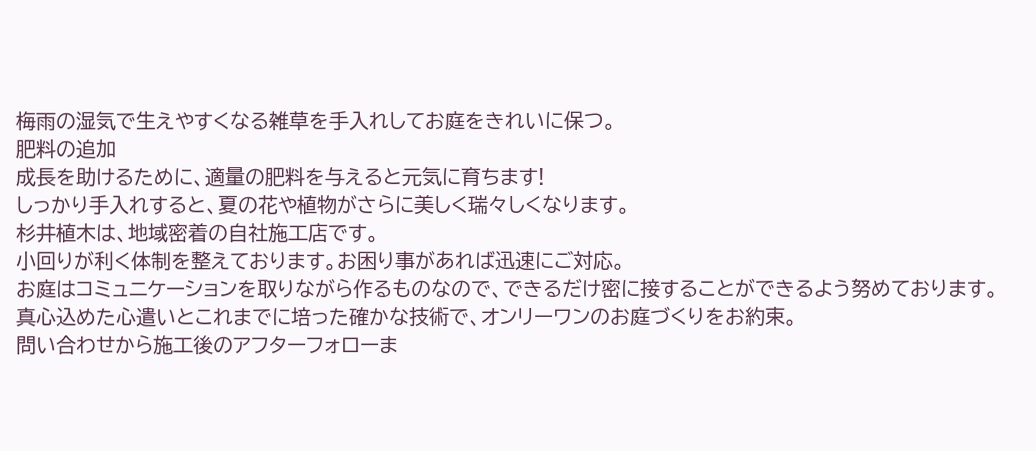梅雨の湿気で生えやすくなる雑草を手入れしてお庭をきれいに保つ。
肥料の追加
成長を助けるために、適量の肥料を与えると元気に育ちます!
しっかり手入れすると、夏の花や植物がさらに美しく瑞々しくなります。
杉井植木は、地域密着の自社施工店です。
小回りが利く体制を整えております。お困り事があれば迅速にご対応。
お庭はコミュニケーションを取りながら作るものなので、できるだけ密に接することができるよう努めております。
真心込めた心遣いとこれまでに培った確かな技術で、オンリーワンのお庭づくりをお約束。
問い合わせから施工後のアフターフォローま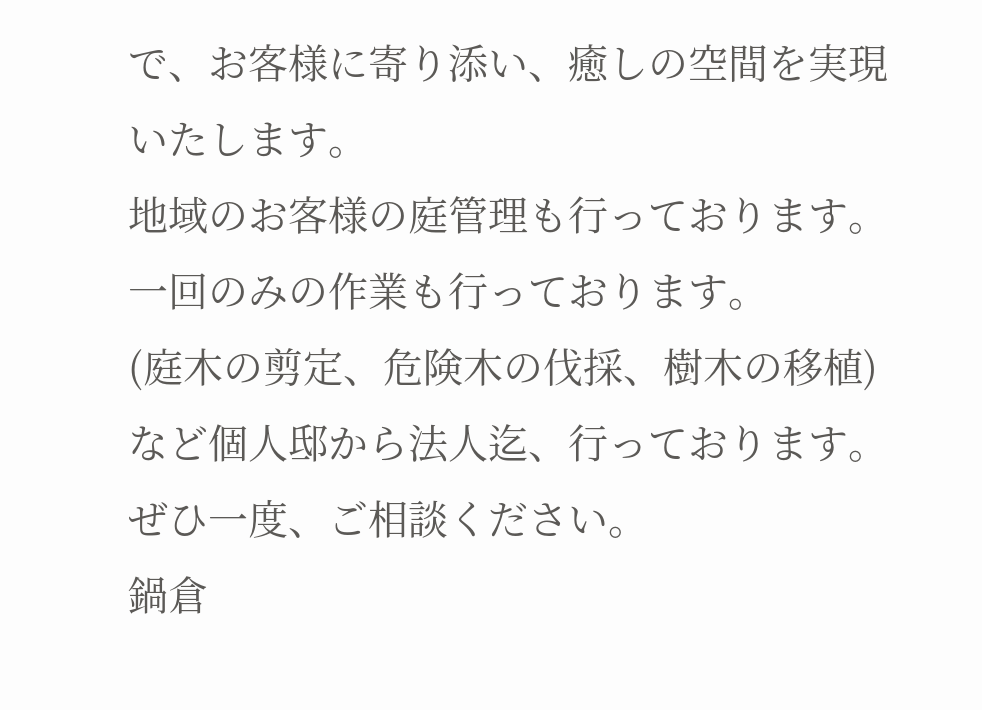で、お客様に寄り添い、癒しの空間を実現いたします。
地域のお客様の庭管理も行っております。
一回のみの作業も行っております。
(庭木の剪定、危険木の伐採、樹木の移植)など個人邸から法人迄、行っております。
ぜひ一度、ご相談ください。
鍋倉